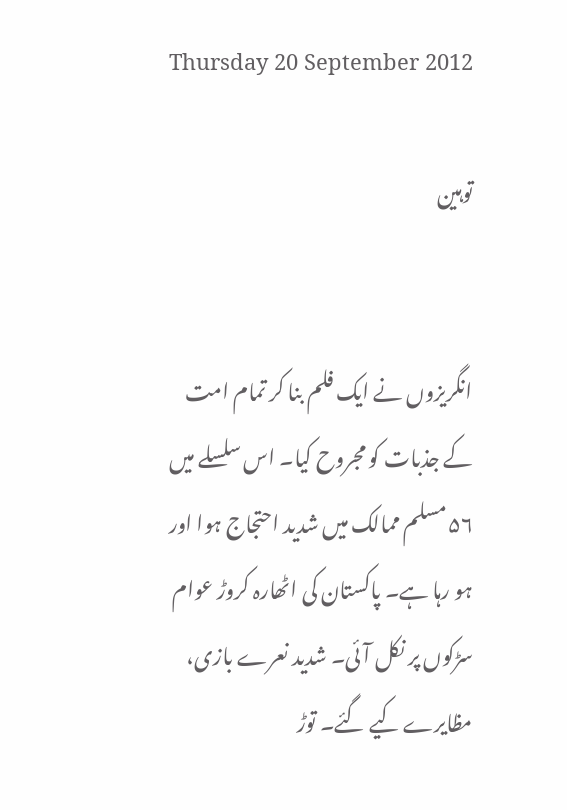Thursday 20 September 2012

توہین


انگریزوں نے ایک فلم بنا کر تمام امت کے جذبات کو مجروح کیا۔ اس سلسلے میں ۵۶ مسلم ممالک میں شدید احتجاج ہوا اور ہو رہا ہے۔ پاکستان کی اٹھارہ کروڑ عوام سڑکوں پر نکل آئی۔ شدید نعرے بازی، مظایرے کیے گئے۔ توڑ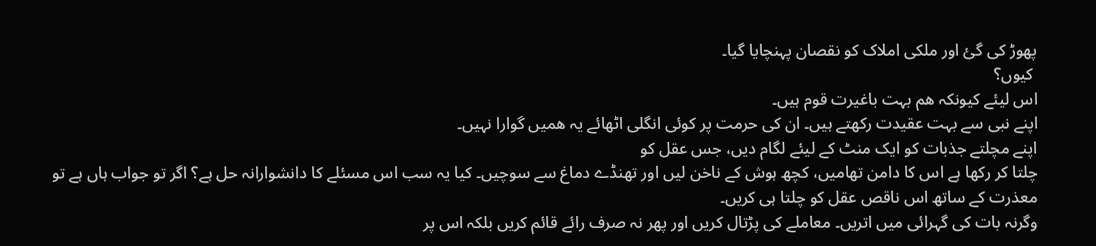پھوڑ کی گئ اور ملکی املاک کو نقصان پہنچایا گیا۔
 کیوں؟
اس لیئے کیونکہ ھم بہت باغیرت قوم ہیں۔
اپنے نبی سے بہت عقیدت رکھتے ہیں۔ ان کی حرمت پر کوئی انگلی اٹھائے یہ ھمیں گوارا نہیں۔
اپنے مچلتے جذبات کو ایک منٹ کے لیئے لگام دیں، جس عقل کو
چلتا کر رکھا ہے اس کا دامن تھامیں، کچھ ہوش کے ناخن لیں اور تھنڈے دماغ سے سوچیں۔ کیا یہ سب اس مسئلے کا دانشوارانہ حل ہے؟ اگر تو جواب ہاں ہے تو معذرت کے ساتھ اس ناقص عقل کو چلتا ہی کریں۔
وگرنہ بات کی گہرائی میں اتریں۔ معاملے کی پڑتال کریں اور پھر نہ صرف رائے قائم کریں بلکہ اس پر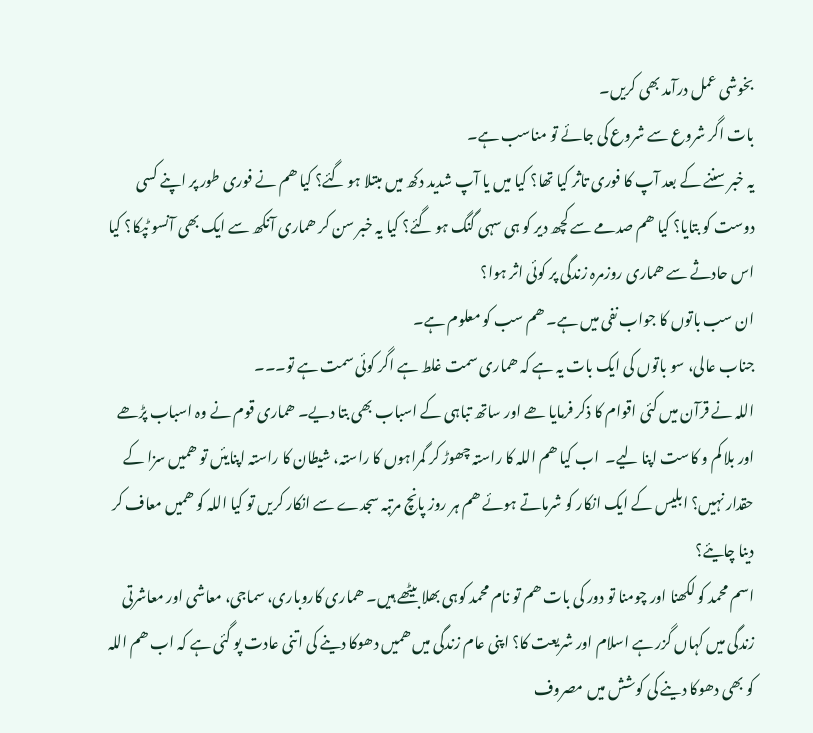بخوشی عمل درآمد بھی کریں۔
بات اگر شروع سے شروع کی جائے تو مناسب ہے۔
یہ خبر سننے کے بعد آپ کا فوری تاثر کیا تھا؟ کیا میں یا آپ شدید دکھ میں مبتلا ہو گئے؟ کیا ھم نے فوری طور پر اپنے کسی دوست کو بتایا؟ کیا ھم صدمے سے کچھ دیر کو ہی سہی گنگ ہو گئے؟ کیا یہ خبر سن کر ھماری آنکھ سے ایک بھی آنسو ٹپکا؟ کیا اس حادثے سے ھماری روزمرہ زندگی پر کوئی اثر ہوا؟
ان سب باتوں کا جواب نفی میں ہے۔ ھم سب کو معلوم ہے۔
جناب عالی، سو باتوں کی ایک بات یہ ہے کہ ھماری سمت غلط ہے اگر کوئی سمت ہے تو۔۔۔
اللہ نے قرآن میں کئی اقوام کا ذکر فرمایا ھے اور ساتھ تباہی کے اسباب بھی بتا دیے۔ ھماری قوم نے وہ اسباب پڑھے اور بلا کم و کاست اپنا لیے۔  اب کیا ھم اللہ کا راستہ چھوڑ کر گمراہوں کا راستہ، شیطان کا راستہ اپنایئں تو ھمیں سزا کے حقدار نہیں؟ ابلیس کے ایک انکار کو شرماتے ہوئے ھم ہر روز پانچ مرتبہ سجدے سے انکار کریں تو کیا اللہ کو ھمیں معاف کر دینا چایئے؟
اسم محمد کو لکھنا اور چومنا تو دور کی بات ھم تو نام محمد کوہی بھلا بیٹھے ہیں۔ ھماری کاروباری، سماجی، معاشی اور معاشرتی زندگی میں کہاں گزر ہے اسلام اور شریعت کا؟ اپنی عام زندگی میں ھمیں دھوکا دینے کی اتنی عادت پو گئی ہے کہ اب ھم اللہ کو بھی دھوکا دینے کی کوشش میں مصروف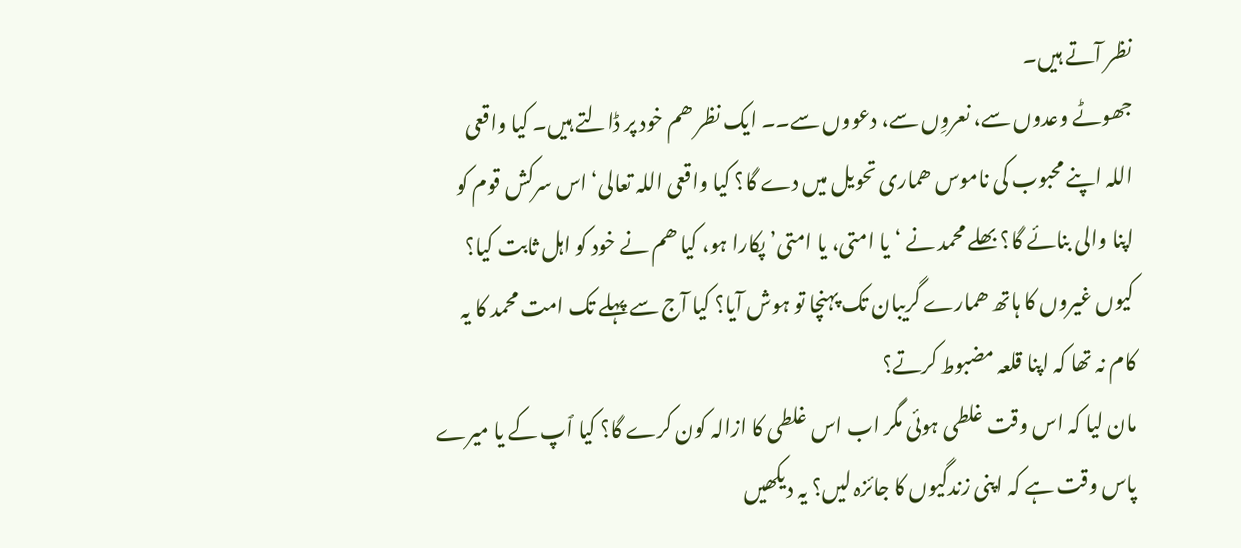نظر آتے ہیں۔
جھوٹے وعدوں سے، نعروِں سے، دعووں سے۔۔ ایک نظر ھم خود پر ڈالتے ہیں۔ کیا واقعی اللہ اپنے محبوب کی ناموس ھماری تحویل میں دے گا؟ کیا واقعی اللہ تعالی‘ اس سرکش قوم کو اپنا والی بنائے گا؟ بھلے محمد نے ‘یا امتی، یا امتی’ پکارا ہو، کیا ھم نے خود کو اہل ثابت کیا؟ کیوں غیروں کا ہاتھ ھمارے گریبان تک پہنچا تو ہوش آیا؟ کیا آج سے پہلے تک امت محمد کا یہ کام نہ تھا کہ اپنا قلعہ مضبوط کرتے؟
مان لیا کہ اس وقت غلطی ہوئی مگر اب اس غلطی کا ازالہ کون کرے گا؟ کیا ٱپ کے یا میرے پاس وقت ہے کہ اپنی زندگیوں کا جائزہ لیں؟ یہ دیکھیں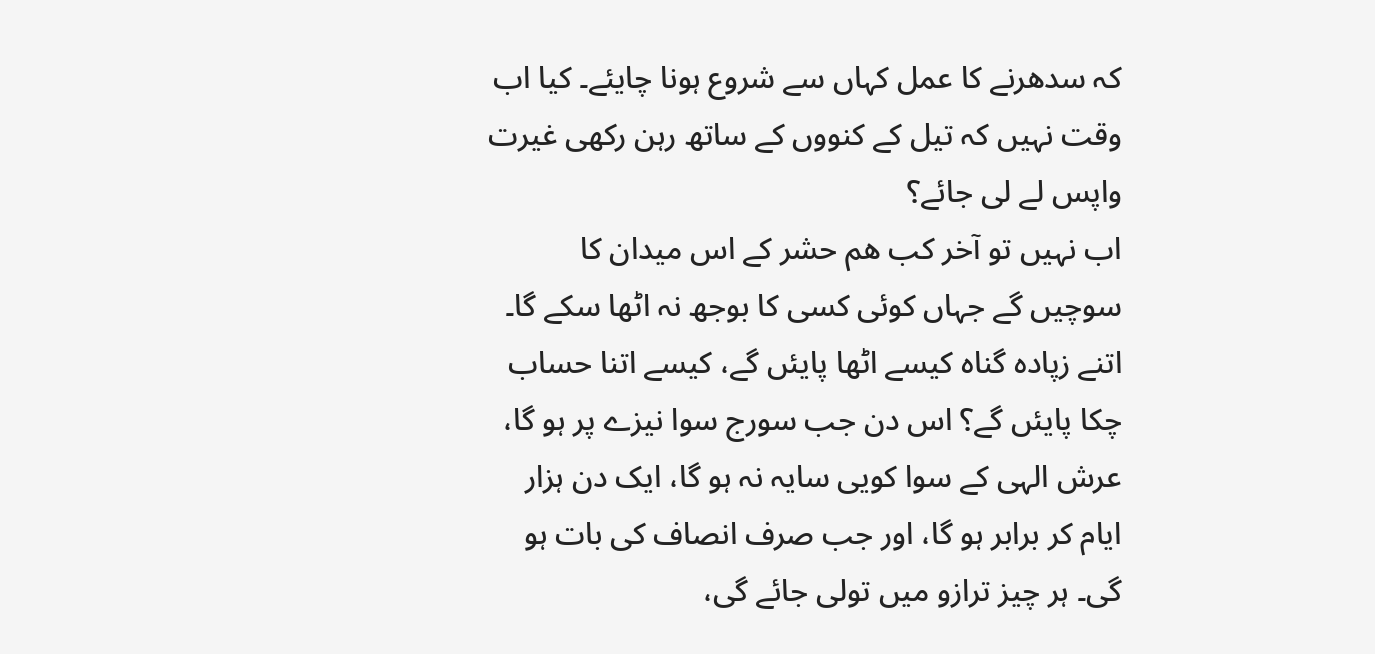کہ سدھرنے کا عمل کہاں سے شروع ہونا چایئے۔ کیا اب وقت نہیں کہ تیل کے کنووں کے ساتھ رہن رکھی غیرت واپس لے لی جائے؟
اب نہیں تو آخر کب ھم حشر کے اس میدان کا سوچیں گے جہاں کوئی کسی کا بوجھ نہ اٹھا سکے گا۔ اتنے زپادہ گناہ کیسے اٹھا پایئں گے، کیسے اتنا حساب چکا پایئں گے؟ اس دن جب سورج سوا نیزے پر ہو گا، عرش الہی کے سوا کویی سایہ نہ ہو گا، ایک دن ہزار ایام کر برابر ہو گا، اور جب صرف انصاف کی بات ہو گی۔ ہر چیز ترازو میں تولی جائے گی،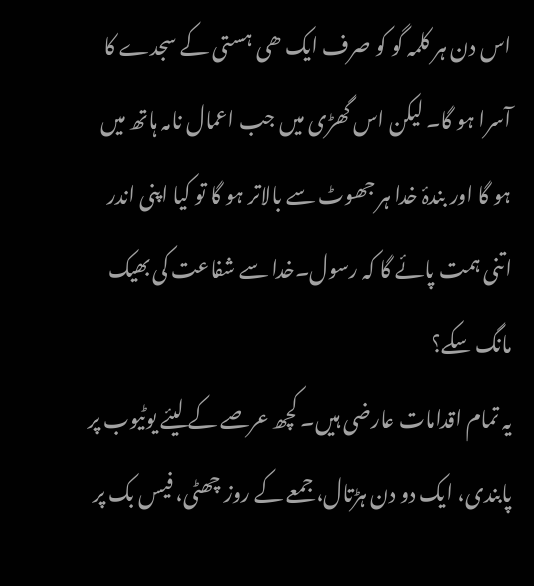اس دن ہر کلمہ گو کو صرف ایک ھی ہستی کے سجدے کا آسرا ہو گا۔ لیکن اس گھڑی میں جب اعمال نامہ ہاتھ میں ہو گا اور بندۂ خدا ہر جھوٹ سے بالاتر ہو گا تو کیا اپنی اندر اتنی ہمت پائے گا کہ رسول۔خدا سے شفاعت کی بھیک مانگ سکے؟
یہ تمام اقدامات عارضی ہیں۔ کچھ عرصے کے لیئے یوٹیوب پر پابندی، ایک دو دن ہڑتال، جمعے کے روز چھٹی، فیس بک پر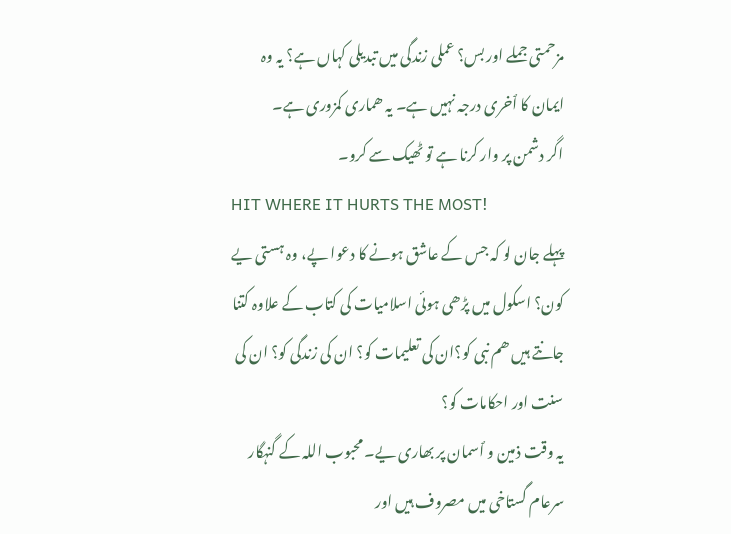مزحمتی جملے اور بس؟ عملی زندگی میں تبدیلی کہاں ہے؟ یہ وہ ایمان کا ٱخری درجہ نہیں ہے۔ یہ ھماری کمزوری ہے۔
اگر دشمن پر وار کرنا ہے تو ٹھیک سے کرو۔
HIT WHERE IT HURTS THE MOST!
پہلے جان لو کہ جس کے عاشق ہونے کا دعوا پے، وہ ہستی یے کون؟ اسکول میں پڑھی ہوئی اسلامیات کی کتاب کے علاوہ کتنا جانتے ہیں ھم نبی کو؟ان کی تعلیمات کو؟ ان کی زندگی کو؟ ان کی سنت اور احکامات کو؟
یہ وقت ذمین و ٱسمان پر بھاری یے۔ محبوب اللہ کے گنہگار سرعام گستاخی میں مصروف ہیں اور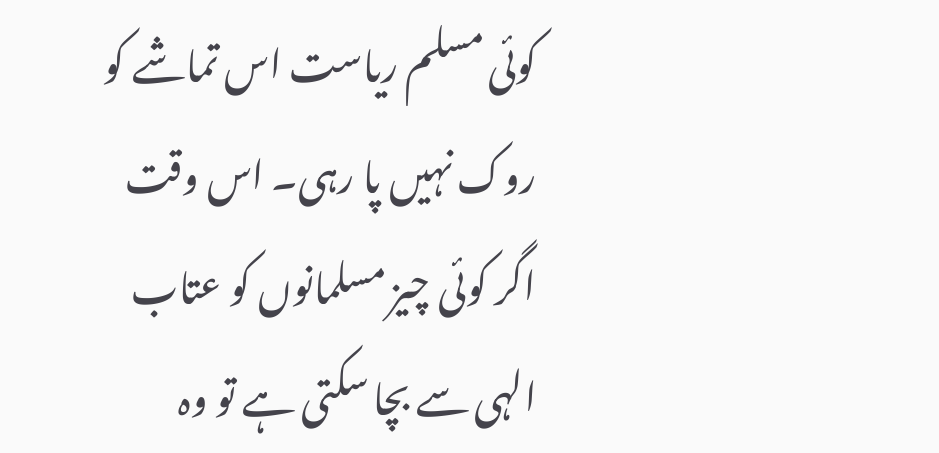کوئی مسلم ریاست اس تماشے کو روک نہیں پا رہی۔ اس وقت اگر کوئی چیز مسلمانوں کو عتاب الہی سے بچا سکتی ہے تو وہ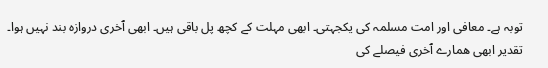توبہ ہے۔ معافی اور امت مسلمہ کی یکجہتی۔ ابھی مہلت کے کچھ پل باقی ہیں۔ ابھی ٱخری دروازہ بند نہیں ہوا۔ تقدیر ابھی ھمارے ٱخری فیصلے کی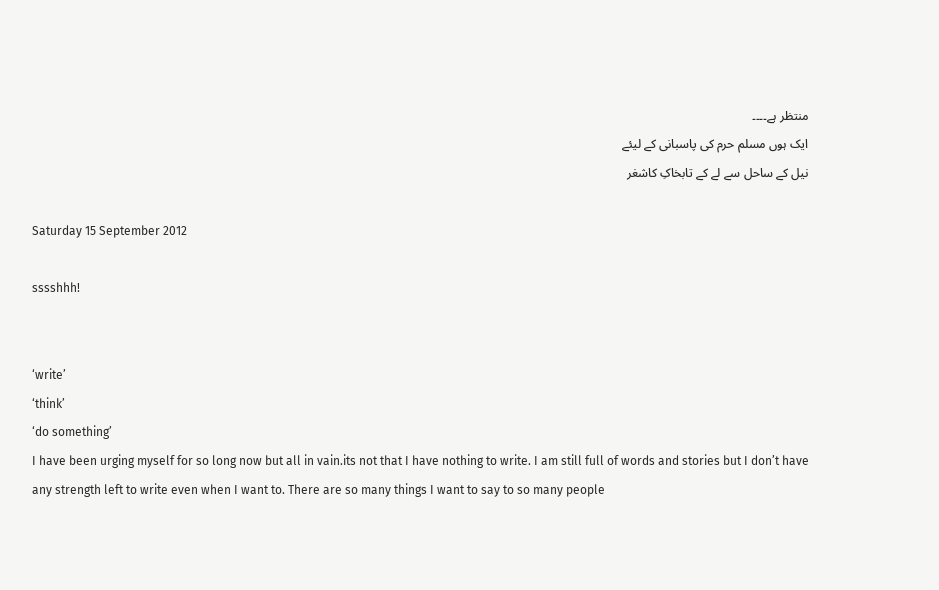منتظر ہے۔۔۔۔
ایک ہوں مسلم حرم کی پاسبانی کے لیئے
نیل کے ساحل سے لے کے تابخاکِ کاشغر

Saturday 15 September 2012

sssshhh!


‘write’
‘think’
‘do something’
I have been urging myself for so long now but all in vain.its not that I have nothing to write. I am still full of words and stories but I don’t have any strength left to write even when I want to. There are so many things I want to say to so many people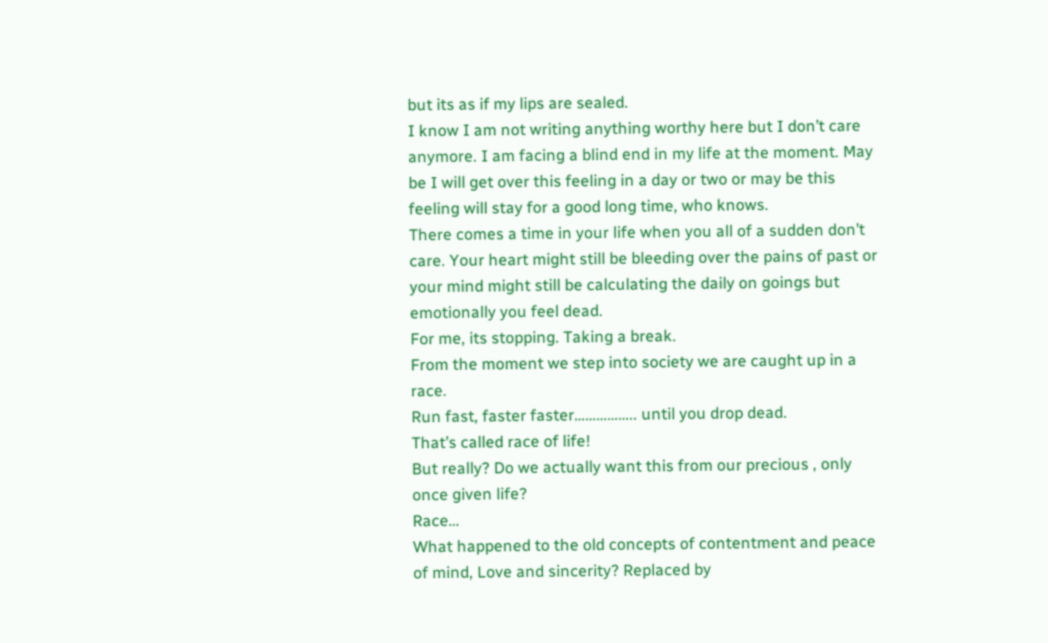but its as if my lips are sealed.
I know I am not writing anything worthy here but I don’t care anymore. I am facing a blind end in my life at the moment. May be I will get over this feeling in a day or two or may be this feeling will stay for a good long time, who knows.
There comes a time in your life when you all of a sudden don’t care. Your heart might still be bleeding over the pains of past or your mind might still be calculating the daily on goings but emotionally you feel dead.
For me, its stopping. Taking a break.
From the moment we step into society we are caught up in a race.
Run fast, faster faster…………….. until you drop dead.
That’s called race of life!
But really? Do we actually want this from our precious , only once given life?
Race…
What happened to the old concepts of contentment and peace of mind, Love and sincerity? Replaced by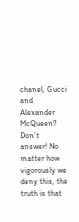chanel, Gucci and Alexander McQueen?
Don’t answer! No matter how vigorously we deny this, the truth is that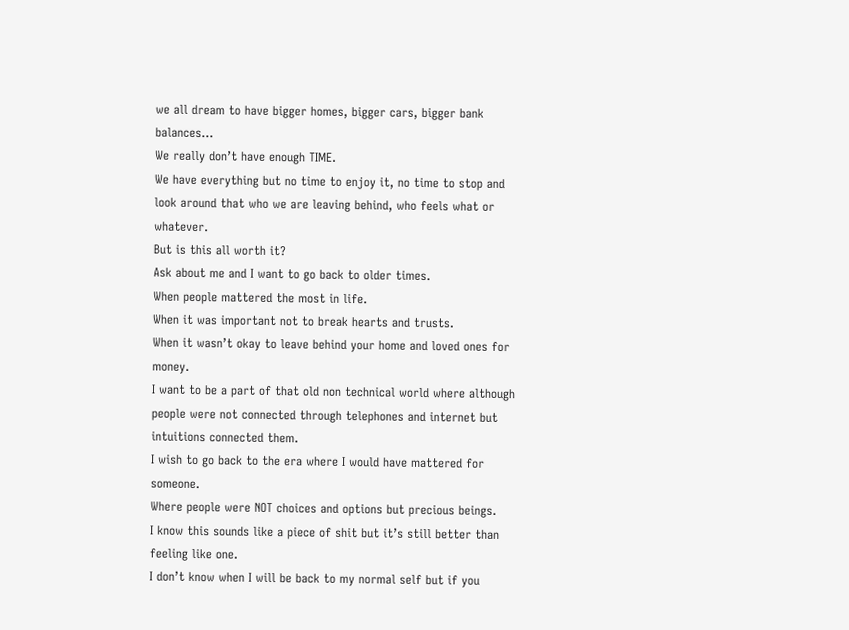we all dream to have bigger homes, bigger cars, bigger bank balances…
We really don’t have enough TIME.
We have everything but no time to enjoy it, no time to stop and look around that who we are leaving behind, who feels what or whatever.
But is this all worth it?
Ask about me and I want to go back to older times.
When people mattered the most in life.
When it was important not to break hearts and trusts.
When it wasn’t okay to leave behind your home and loved ones for money.
I want to be a part of that old non technical world where although people were not connected through telephones and internet but intuitions connected them.
I wish to go back to the era where I would have mattered for someone.
Where people were NOT choices and options but precious beings.
I know this sounds like a piece of shit but it’s still better than feeling like one.
I don’t know when I will be back to my normal self but if you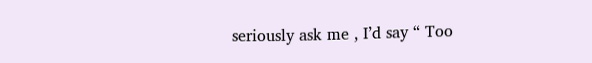seriously ask me , I’d say “ Too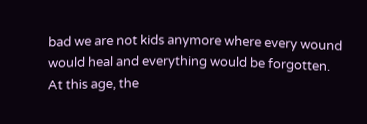bad we are not kids anymore where every wound would heal and everything would be forgotten. At this age, the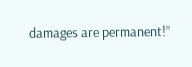damages are permanent!”